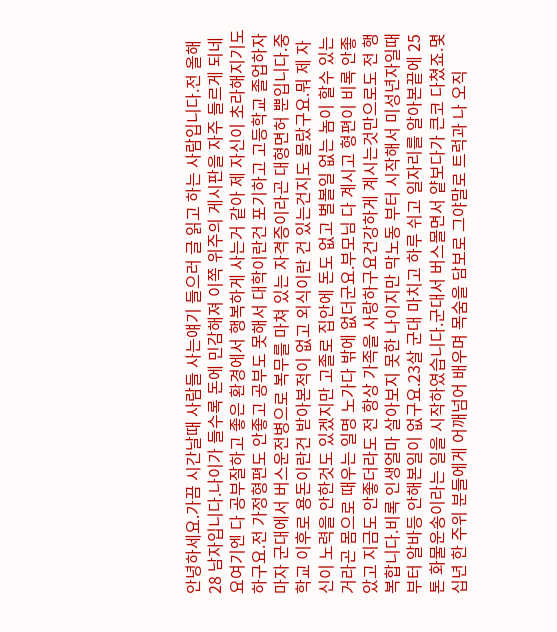안녕하세요.가끔 시간날때 사람들 사는얘기 들으러 글 읽고 하는 사람입니다.전 올해 28 남자입니다.나이가 들수록 돈에 민감해져 이쪽 위주의 게시판을 자주 들르게 되네요여기엔 다 공부잘하고 좋은 환경에서 행복하게 사는거 같아 제 자신이 초라해지기도 하구요.전 가정형편도 안좋고 공부도 못해서 대학이란건 포기하고 고등학교 졸업하자 마자 군대에서 버스운전병으로 복무를 마쳐 있는 자격증이라곤 대형면허 뿐입니다.중학교 이후로 용돈이란건 받아본적이 없고 외식이란 건 있는건지도 몰랐구요.뭐 제 자신이 노력을 안한것도 있겠지만 고졸로 집안에 돈도 없고 별볼일 없는 놈이 할수 있는 거라곤 몸으로 때우는 일명 노가다 밖에 없더군요.부모님 다 계시고 형편이 비록 안좋았고 지금도 안좋더라도 전 항상 가족을 사랑하구요건강하게 계시는것만으로도 전 행복합니다.비록 인생얼마 살아보지 못한 나이지만 막노동 부터 시작해서 미성년자일때부터 알바등 안해본일이 없구요.23살 군대 마치고 하루 쉬고 일자리를 알아본끝에 25톤 화물운송이라는 일을 시작하였습니다.군대서 버스몰면서 얕보다가 큰코 다쳤죠.몇십년 한 주위 분들에게 어깨넘어 배우며 목숨을 담보로 그야말로 트럭과 나 오직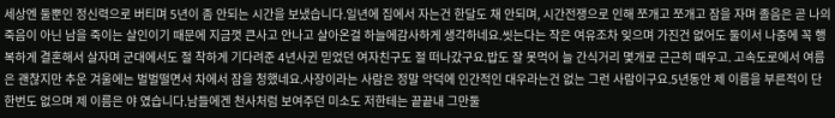세상엔 둘뿐인 정신력으로 버티며 5년이 좀 안되는 시간을 보냈습니다.일년에 집에서 자는건 한달도 채 안되며, 시간전쟁으로 인해 쪼개고 쪼개고 잠을 자며 졸음은 곧 나의 죽음이 아닌 남을 죽이는 살인이기 때문에 지금껏 큰사고 안나고 살아온걸 하늘에감사하게 생각하네요.씻는다는 작은 여유조차 잊으며 가진건 없어도 둘이서 나중에 꼭 행복하게 결혼해서 살자며 군대에서도 절 착하게 기다려준 4년사귄 믿었던 여자친구도 절 떠나갔구요.밥도 잘 못먹어 늘 간식거리 몇개로 근근히 때우고. 고속도로에서 여름은 괜찮지만 추운 겨울에는 벌벌떨면서 차에서 잠을 청했네요.사장이라는 사람은 정말 악덕에 인간적인 대우라는건 없는 그런 사람이구요.5년동안 제 이름을 부른적이 단 한번도 없으며 제 이름은 야 였습니다.남들에겐 천사처럼 보여주던 미소도 저한테는 끝끝내 그만둘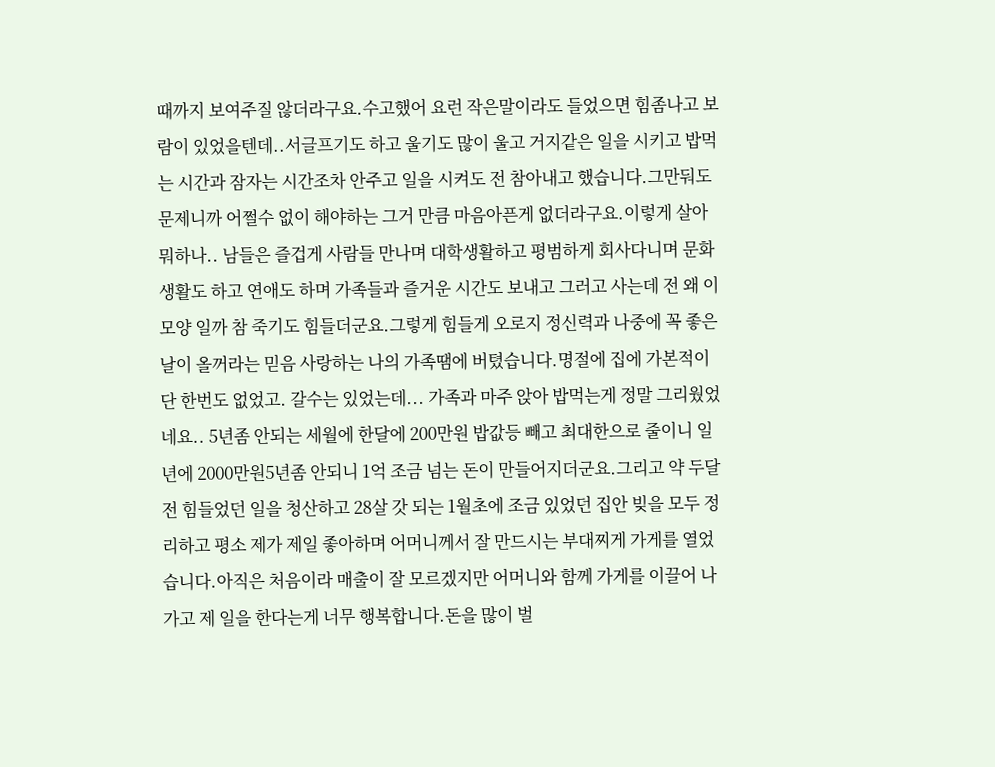때까지 보여주질 않더라구요.수고했어 요런 작은말이라도 들었으면 힘좀나고 보람이 있었을텐데..서글프기도 하고 울기도 많이 울고 거지같은 일을 시키고 밥먹는 시간과 잠자는 시간조차 안주고 일을 시켜도 전 참아내고 했습니다.그만둬도 문제니까 어쩔수 없이 해야하는 그거 만큼 마음아픈게 없더라구요.이렇게 살아 뭐하나.. 남들은 즐겁게 사람들 만나며 대학생활하고 평범하게 회사다니며 문화생활도 하고 연애도 하며 가족들과 즐거운 시간도 보내고 그러고 사는데 전 왜 이모양 일까 참 죽기도 힘들더군요.그렇게 힘들게 오로지 정신력과 나중에 꼭 좋은날이 올꺼라는 믿음 사랑하는 나의 가족땜에 버텼습니다.명절에 집에 가본적이 단 한번도 없었고. 갈수는 있었는데... 가족과 마주 앉아 밥먹는게 정말 그리웠었네요.. 5년좀 안되는 세월에 한달에 200만원 밥값등 빼고 최대한으로 줄이니 일년에 2000만원5년좀 안되니 1억 조금 넘는 돈이 만들어지더군요.그리고 약 두달전 힘들었던 일을 청산하고 28살 갓 되는 1월초에 조금 있었던 집안 빚을 모두 정리하고 평소 제가 제일 좋아하며 어머니께서 잘 만드시는 부대찌게 가게를 열었습니다.아직은 처음이라 매출이 잘 모르겠지만 어머니와 함께 가게를 이끌어 나가고 제 일을 한다는게 너무 행복합니다.돈을 많이 벌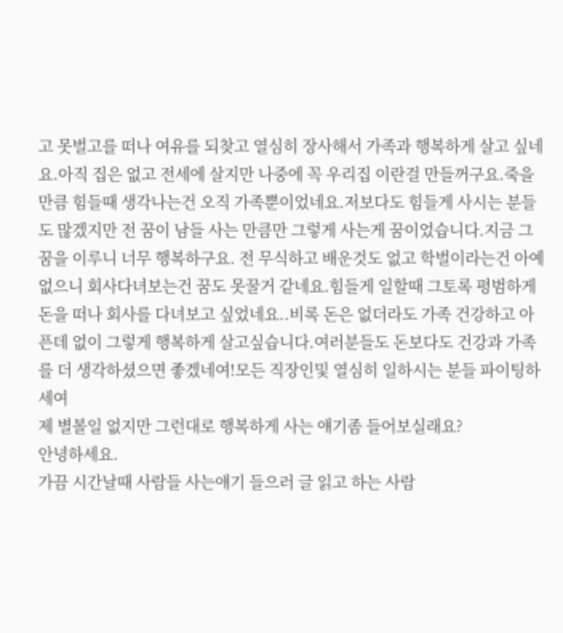고 못벌고를 떠나 여유를 되찾고 열심히 장사해서 가족과 행복하게 살고 싶네요.아직 집은 없고 전세에 살지만 나중에 꼭 우리집 이란걸 만들꺼구요.죽을만큼 힘들때 생각나는건 오직 가족뿐이었네요.저보다도 힘들게 사시는 분들도 많겠지만 전 꿈이 남들 사는 만큼만 그렇게 사는게 꿈이었습니다.지금 그 꿈을 이루니 너무 행복하구요. 전 무식하고 배운것도 없고 학벌이라는건 아예 없으니 회사다녀보는건 꿈도 못꿀거 같네요.힘들게 일할때 그토록 평범하게 돈을 떠나 회사를 다녀보고 싶었네요..비록 돈은 없더라도 가족 건강하고 아픈데 없이 그렇게 행복하게 살고싶습니다.여러분들도 돈보다도 건강과 가족를 더 생각하셨으면 좋겠네여!모든 직장인및 열심히 일하시는 분들 파이팅하세여
제 별볼일 없지만 그런대로 행복하게 사는 얘기좀 들어보실래요?
안녕하세요.
가끔 시간날때 사람들 사는얘기 들으러 글 읽고 하는 사람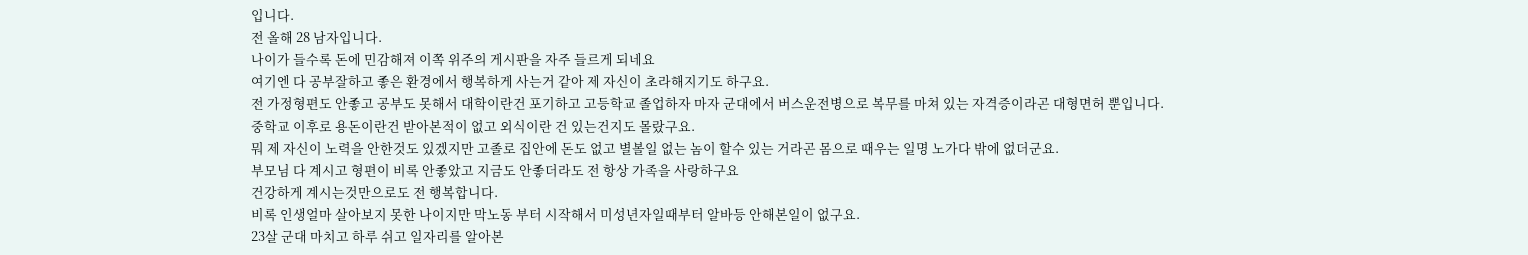입니다.
전 올해 28 남자입니다.
나이가 들수록 돈에 민감해져 이쪽 위주의 게시판을 자주 들르게 되네요
여기엔 다 공부잘하고 좋은 환경에서 행복하게 사는거 같아 제 자신이 초라해지기도 하구요.
전 가정형편도 안좋고 공부도 못해서 대학이란건 포기하고 고등학교 졸업하자 마자 군대에서 버스운전병으로 복무를 마쳐 있는 자격증이라곤 대형면허 뿐입니다.
중학교 이후로 용돈이란건 받아본적이 없고 외식이란 건 있는건지도 몰랐구요.
뭐 제 자신이 노력을 안한것도 있겠지만 고졸로 집안에 돈도 없고 별볼일 없는 놈이 할수 있는 거라곤 몸으로 때우는 일명 노가다 밖에 없더군요.
부모님 다 계시고 형편이 비록 안좋았고 지금도 안좋더라도 전 항상 가족을 사랑하구요
건강하게 계시는것만으로도 전 행복합니다.
비록 인생얼마 살아보지 못한 나이지만 막노동 부터 시작해서 미성년자일때부터 알바등 안해본일이 없구요.
23살 군대 마치고 하루 쉬고 일자리를 알아본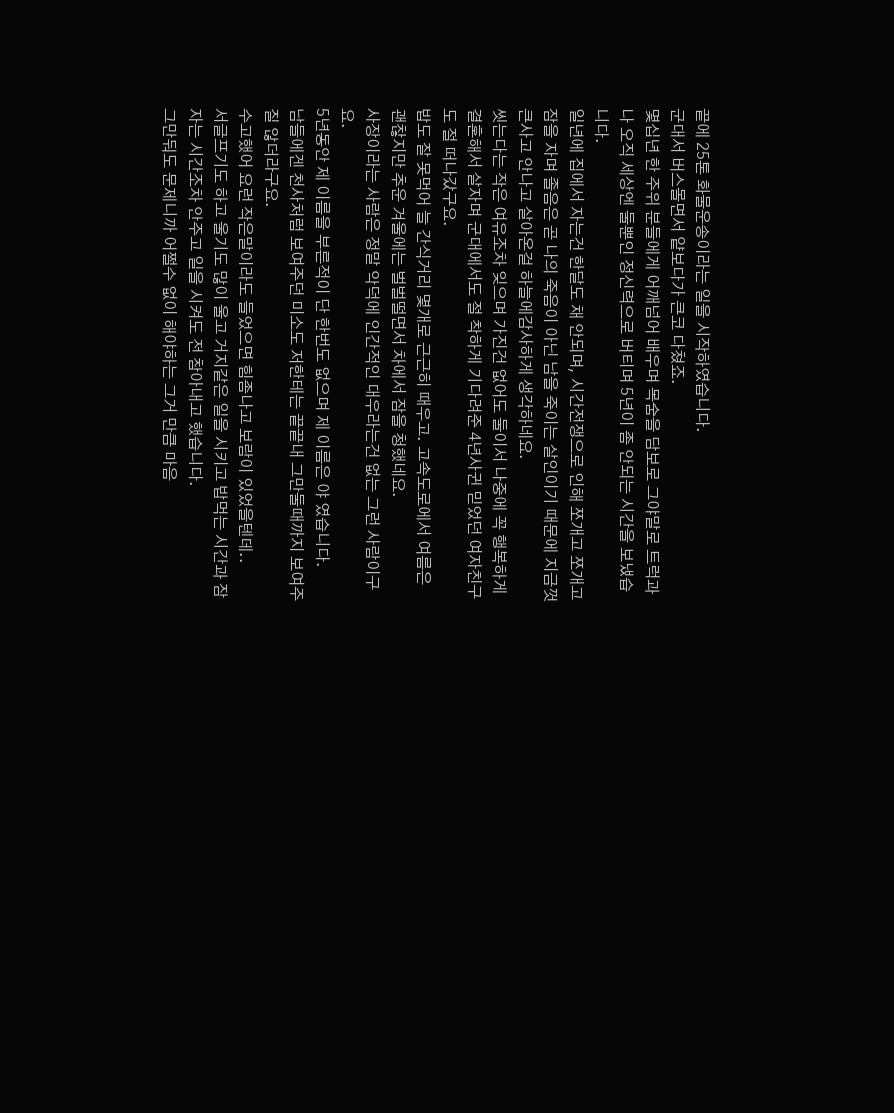끝에 25톤 화물운송이라는 일을 시작하였습니다.
군대서 버스몰면서 얕보다가 큰코 다쳤죠.
몇십년 한 주위 분들에게 어깨넘어 배우며 목숨을 담보로 그야말로 트럭과 나 오직 세상엔 둘뿐인 정신력으로 버티며 5년이 좀 안되는 시간을 보냈습니다.
일년에 집에서 자는건 한달도 채 안되며, 시간전쟁으로 인해 쪼개고 쪼개고 잠을 자며 졸음은 곧 나의 죽음이 아닌 남을 죽이는 살인이기 때문에 지금껏 큰사고 안나고 살아온걸 하늘에감사하게 생각하네요.
씻는다는 작은 여유조차 잊으며 가진건 없어도 둘이서 나중에 꼭 행복하게 결혼해서 살자며 군대에서도 절 착하게 기다려준 4년사귄 믿었던 여자친구도 절 떠나갔구요.
밥도 잘 못먹어 늘 간식거리 몇개로 근근히 때우고. 고속도로에서 여름은 괜찮지만 추운 겨울에는 벌벌떨면서 차에서 잠을 청했네요.
사장이라는 사람은 정말 악덕에 인간적인 대우라는건 없는 그런 사람이구요.
5년동안 제 이름을 부른적이 단 한번도 없으며 제 이름은 야 였습니다.
남들에겐 천사처럼 보여주던 미소도 저한테는 끝끝내 그만둘때까지 보여주질 않더라구요.
수고했어 요런 작은말이라도 들었으면 힘좀나고 보람이 있었을텐데..
서글프기도 하고 울기도 많이 울고 거지같은 일을 시키고 밥먹는 시간과 잠자는 시간조차 안주고 일을 시켜도 전 참아내고 했습니다.
그만둬도 문제니까 어쩔수 없이 해야하는 그거 만큼 마음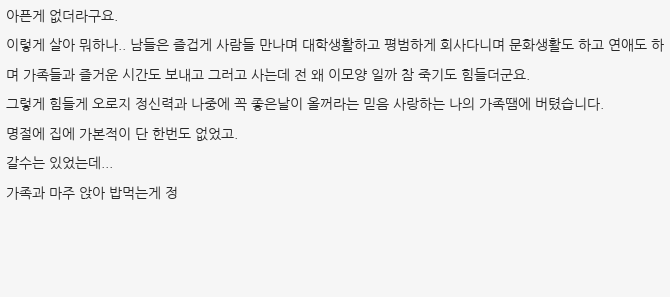아픈게 없더라구요.
이렇게 살아 뭐하나.. 남들은 즐겁게 사람들 만나며 대학생활하고 평범하게 회사다니며 문화생활도 하고 연애도 하며 가족들과 즐거운 시간도 보내고 그러고 사는데 전 왜 이모양 일까 참 죽기도 힘들더군요.
그렇게 힘들게 오로지 정신력과 나중에 꼭 좋은날이 올꺼라는 믿음 사랑하는 나의 가족땜에 버텼습니다.
명절에 집에 가본적이 단 한번도 없었고.
갈수는 있었는데...
가족과 마주 앉아 밥먹는게 정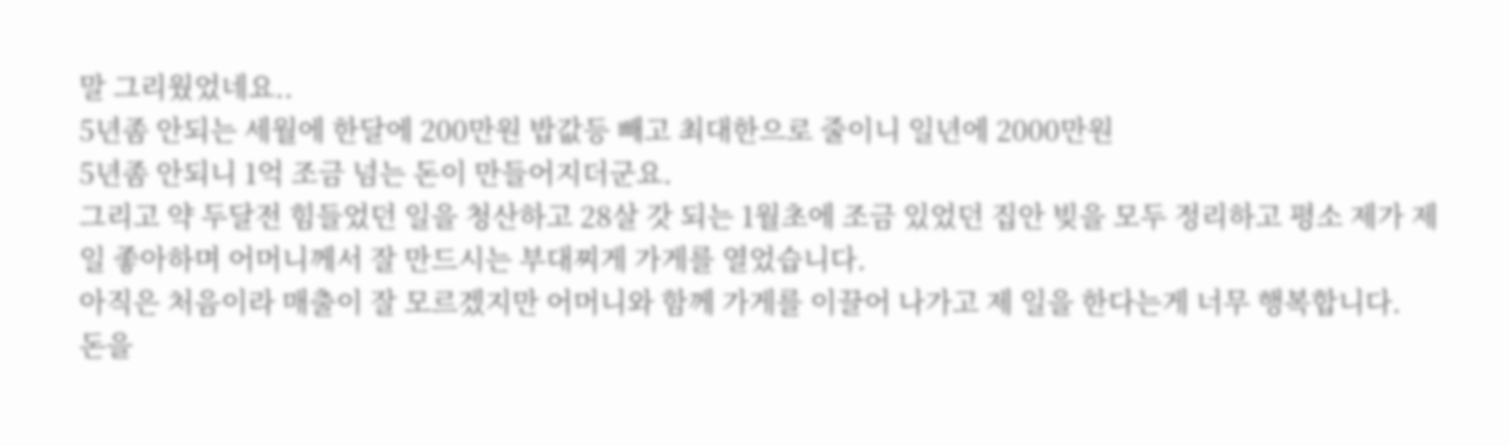말 그리웠었네요..
5년좀 안되는 세월에 한달에 200만원 밥값등 빼고 최대한으로 줄이니 일년에 2000만원
5년좀 안되니 1억 조금 넘는 돈이 만들어지더군요.
그리고 약 두달전 힘들었던 일을 청산하고 28살 갓 되는 1월초에 조금 있었던 집안 빚을 모두 정리하고 평소 제가 제일 좋아하며 어머니께서 잘 만드시는 부대찌게 가게를 열었습니다.
아직은 처음이라 매출이 잘 모르겠지만 어머니와 함께 가게를 이끌어 나가고 제 일을 한다는게 너무 행복합니다.
돈을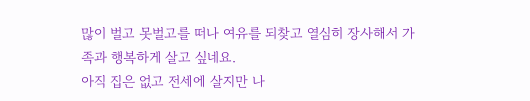많이 벌고 못벌고를 떠나 여유를 되찾고 열심히 장사해서 가족과 행복하게 살고 싶네요.
아직 집은 없고 전세에 살지만 나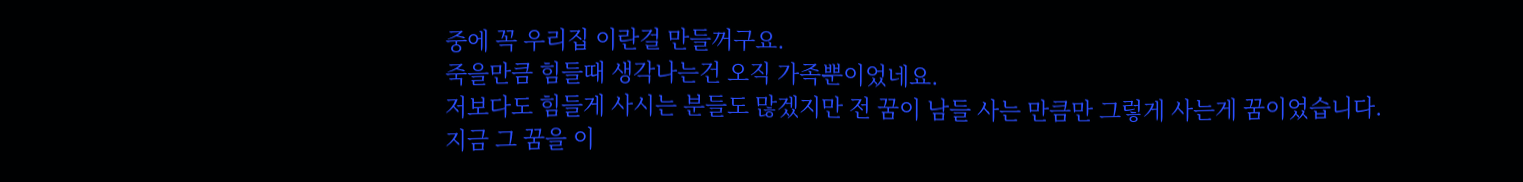중에 꼭 우리집 이란걸 만들꺼구요.
죽을만큼 힘들때 생각나는건 오직 가족뿐이었네요.
저보다도 힘들게 사시는 분들도 많겠지만 전 꿈이 남들 사는 만큼만 그렇게 사는게 꿈이었습니다.
지금 그 꿈을 이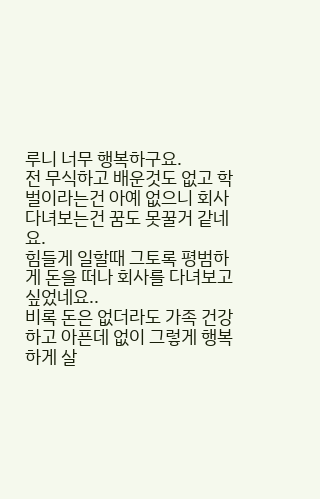루니 너무 행복하구요.
전 무식하고 배운것도 없고 학벌이라는건 아예 없으니 회사다녀보는건 꿈도 못꿀거 같네요.
힘들게 일할때 그토록 평범하게 돈을 떠나 회사를 다녀보고 싶었네요..
비록 돈은 없더라도 가족 건강하고 아픈데 없이 그렇게 행복하게 살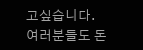고싶습니다.
여러분들도 돈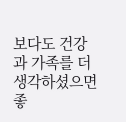보다도 건강과 가족를 더 생각하셨으면 좋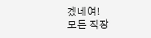겠네여!
모든 직장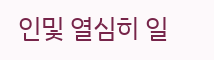인및 열심히 일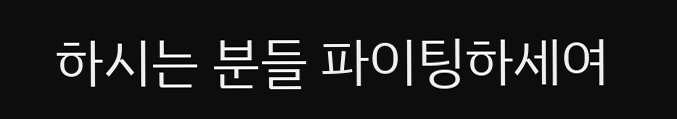하시는 분들 파이팅하세여